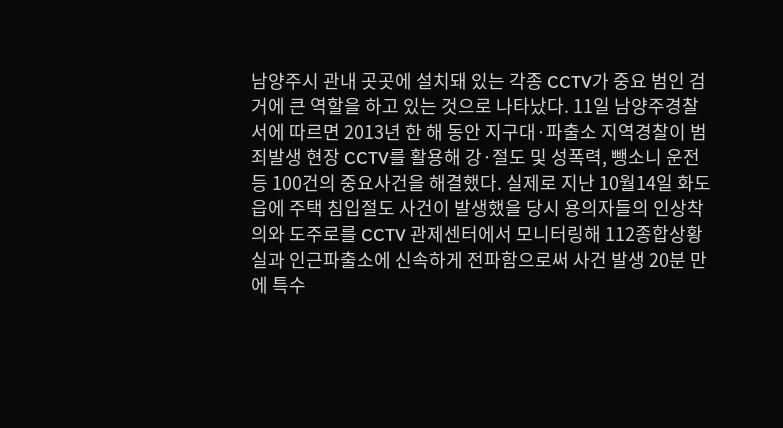남양주시 관내 곳곳에 설치돼 있는 각종 CCTV가 중요 범인 검거에 큰 역할을 하고 있는 것으로 나타났다. 11일 남양주경찰서에 따르면 2013년 한 해 동안 지구대·파출소 지역경찰이 범죄발생 현장 CCTV를 활용해 강·절도 및 성폭력, 뺑소니 운전 등 100건의 중요사건을 해결했다. 실제로 지난 10월14일 화도읍에 주택 침입절도 사건이 발생했을 당시 용의자들의 인상착의와 도주로를 CCTV 관제센터에서 모니터링해 112종합상황실과 인근파출소에 신속하게 전파함으로써 사건 발생 20분 만에 특수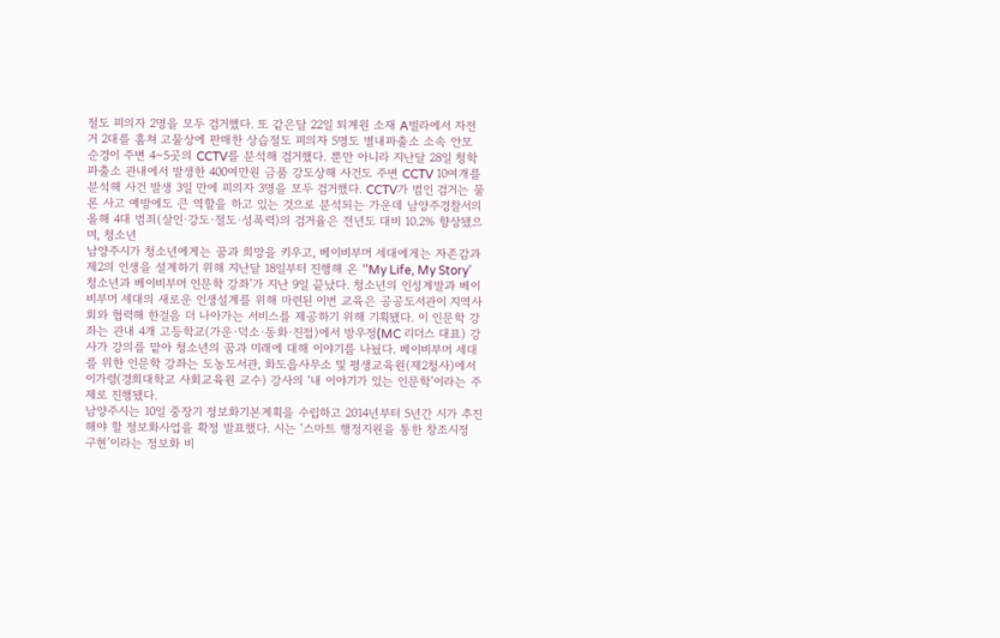절도 피의자 2명을 모두 검거했다. 또 같은달 22일 퇴계원 소재 A빌라에서 자전거 2대를 훔쳐 고물상에 판매한 상습절도 피의자 5명도 별내파출소 소속 안모 순경이 주변 4∼5곳의 CCTV를 분석해 검거했다. 뿐만 아니라 지난달 28일 청학파출소 관내에서 발생한 400여만원 금품 강도상해 사건도 주변 CCTV 10여개를 분석해 사건 발생 3일 만에 피의자 3명을 모두 검거했다. CCTV가 범인 검거는 물론 사고 예방에도 큰 역할을 하고 있는 것으로 분석되는 가운데 남양주경찰서의 올해 4대 범죄(살인·강도·절도·성폭력)의 검거율은 전년도 대비 10.2% 향상됐으며, 청소년
남양주시가 청소년에게는 꿈과 희망을 키우고, 베이비부머 세대에게는 자존감과 제2의 인생을 설계하기 위해 지난달 18일부터 진행해 온 ‘‘My Life, My Story’ 청소년과 베이비부머 인문학 강좌’가 지난 9일 끝났다. 청소년의 인성계발과 베이비부머 세대의 새로운 인생설계를 위해 마련된 이번 교육은 공공도서관이 지역사회와 협력해 한걸음 더 나아가는 서비스를 제공하기 위해 기획됐다. 이 인문학 강좌는 관내 4개 고등학교(가운·덕소·동화·진접)에서 방우정(MC 리더스 대표) 강사가 강의를 맡아 청소년의 꿈과 미래에 대해 이야기를 나눴다. 베이비부머 세대를 위한 인문학 강좌는 도농도서관, 화도읍사무소 및 평생교육원(제2청사)에서 이가령(경희대학교 사회교육원 교수) 강사의 ‘내 이야기가 있는 인문학’이라는 주제로 진행됐다.
남양주시는 10일 중장기 정보화기본계획을 수립하고 2014년부터 5년간 시가 추진해야 할 정보화사업을 확정 발표했다. 시는 ‘스마트 행정지원을 통한 창조시정 구현’이라는 정보화 비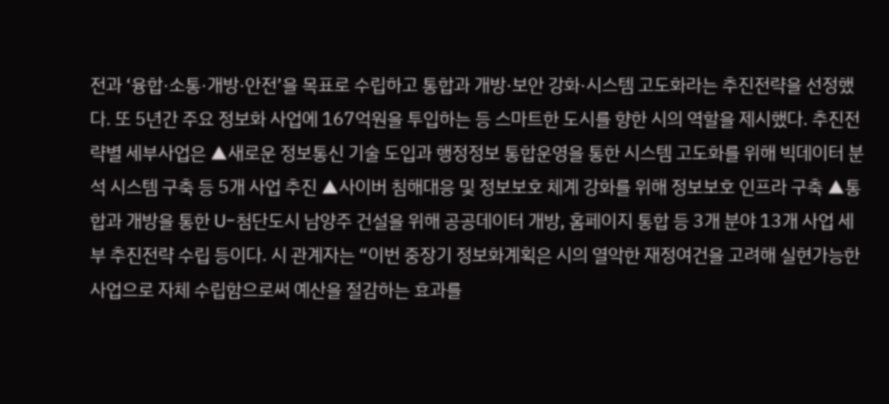전과 ‘융합·소통·개방·안전’을 목표로 수립하고 통합과 개방·보안 강화·시스템 고도화라는 추진전략을 선정했다. 또 5년간 주요 정보화 사업에 167억원을 투입하는 등 스마트한 도시를 향한 시의 역할을 제시했다. 추진전략별 세부사업은 ▲새로운 정보통신 기술 도입과 행정정보 통합운영을 통한 시스템 고도화를 위해 빅데이터 분석 시스템 구축 등 5개 사업 추진 ▲사이버 침해대응 및 정보보호 체계 강화를 위해 정보보호 인프라 구축 ▲통합과 개방을 통한 U-첨단도시 남양주 건설을 위해 공공데이터 개방, 홈페이지 통합 등 3개 분야 13개 사업 세부 추진전략 수립 등이다. 시 관계자는 “이번 중장기 정보화계획은 시의 열악한 재정여건을 고려해 실현가능한 사업으로 자체 수립함으로써 예산을 절감하는 효과를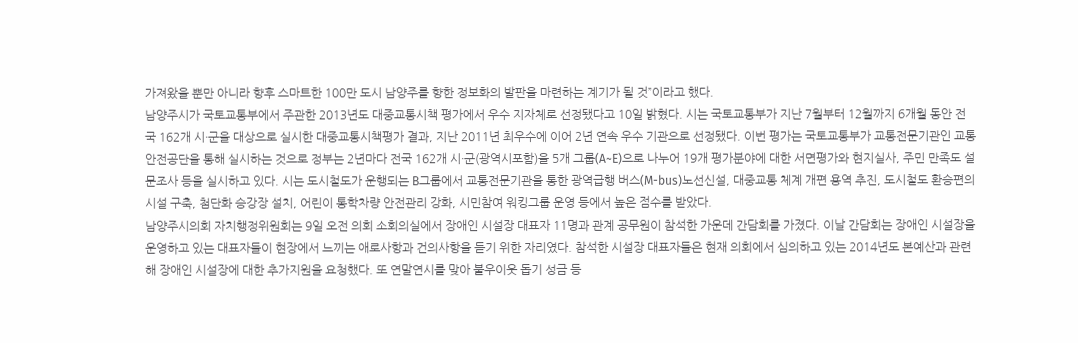가져왔을 뿐만 아니라 향후 스마트한 100만 도시 남양주를 향한 정보화의 발판을 마련하는 계기가 될 것”이라고 했다.
남양주시가 국토교통부에서 주관한 2013년도 대중교통시책 평가에서 우수 지자체로 선정됐다고 10일 밝혔다. 시는 국토교통부가 지난 7월부터 12월까지 6개월 동안 전국 162개 시·군을 대상으로 실시한 대중교통시책평가 결과, 지난 2011년 최우수에 이어 2년 연속 우수 기관으로 선정됐다. 이번 평가는 국토교통부가 교통전문기관인 교통안전공단을 통해 실시하는 것으로 정부는 2년마다 전국 162개 시·군(광역시포함)을 5개 그룹(A~E)으로 나누어 19개 평가분야에 대한 서면평가와 현지실사, 주민 만족도 설문조사 등을 실시하고 있다. 시는 도시철도가 운행되는 B그룹에서 교통전문기관을 통한 광역급행 버스(M-bus)노선신설, 대중교통 체계 개편 용역 추진, 도시철도 환승편의시설 구축, 첨단화 승강장 설치, 어린이 통학차량 안전관리 강화, 시민참여 워킹그룹 운영 등에서 높은 점수를 받았다.
남양주시의회 자치행정위원회는 9일 오전 의회 소회의실에서 장애인 시설장 대표자 11명과 관계 공무원이 참석한 가운데 간담회를 가졌다. 이날 간담회는 장애인 시설장을 운영하고 있는 대표자들이 현장에서 느끼는 애로사항과 건의사항을 듣기 위한 자리였다. 참석한 시설장 대표자들은 현재 의회에서 심의하고 있는 2014년도 본예산과 관련해 장애인 시설장에 대한 추가지원을 요청했다. 또 연말연시를 맞아 불우이웃 돕기 성금 등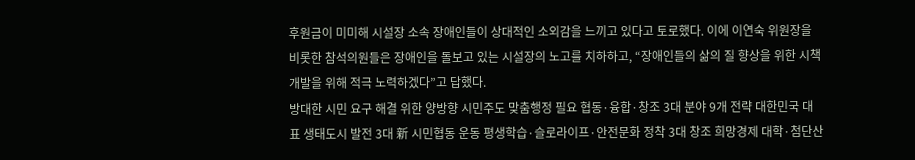후원금이 미미해 시설장 소속 장애인들이 상대적인 소외감을 느끼고 있다고 토로했다. 이에 이연숙 위원장을 비롯한 참석의원들은 장애인을 돌보고 있는 시설장의 노고를 치하하고, “장애인들의 삶의 질 향상을 위한 시책 개발을 위해 적극 노력하겠다”고 답했다.
방대한 시민 요구 해결 위한 양방향 시민주도 맞춤행정 필요 협동·융합·창조 3대 분야 9개 전략 대한민국 대표 생태도시 발전 3대 新 시민협동 운동 평생학습·슬로라이프·안전문화 정착 3대 창조 희망경제 대학·첨단산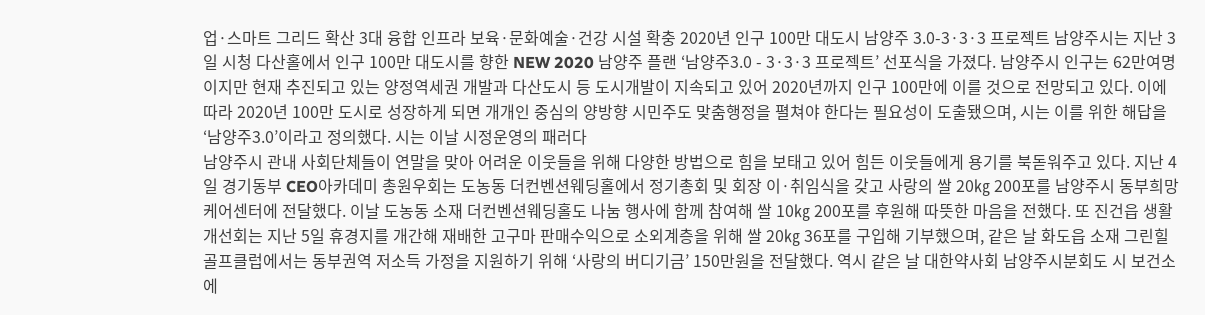업·스마트 그리드 확산 3대 융합 인프라 보육·문화예술·건강 시설 확충 2020년 인구 100만 대도시 남양주 3.0-3·3·3 프로젝트 남양주시는 지난 3일 시청 다산홀에서 인구 100만 대도시를 향한 NEW 2020 남양주 플랜 ‘남양주3.0 - 3·3·3 프로젝트’ 선포식을 가졌다. 남양주시 인구는 62만여명이지만 현재 추진되고 있는 양정역세권 개발과 다산도시 등 도시개발이 지속되고 있어 2020년까지 인구 100만에 이를 것으로 전망되고 있다. 이에 따라 2020년 100만 도시로 성장하게 되면 개개인 중심의 양방향 시민주도 맞춤행정을 펼쳐야 한다는 필요성이 도출됐으며, 시는 이를 위한 해답을 ‘남양주3.0’이라고 정의했다. 시는 이날 시정운영의 패러다
남양주시 관내 사회단체들이 연말을 맞아 어려운 이웃들을 위해 다양한 방법으로 힘을 보태고 있어 힘든 이웃들에게 용기를 북돋워주고 있다. 지난 4일 경기동부 CEO아카데미 총원우회는 도농동 더컨벤션웨딩홀에서 정기총회 및 회장 이·취임식을 갖고 사랑의 쌀 20㎏ 200포를 남양주시 동부희망케어센터에 전달했다. 이날 도농동 소재 더컨벤션웨딩홀도 나눔 행사에 함께 참여해 쌀 10㎏ 200포를 후원해 따뜻한 마음을 전했다. 또 진건읍 생활개선회는 지난 5일 휴경지를 개간해 재배한 고구마 판매수익으로 소외계층을 위해 쌀 20㎏ 36포를 구입해 기부했으며, 같은 날 화도읍 소재 그린힐골프클럽에서는 동부권역 저소득 가정을 지원하기 위해 ‘사랑의 버디기금’ 150만원을 전달했다. 역시 같은 날 대한약사회 남양주시분회도 시 보건소에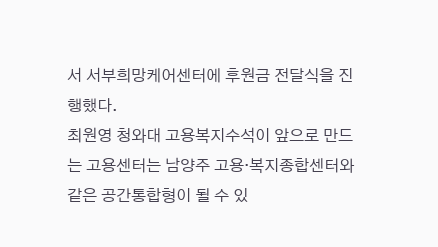서 서부희망케어센터에 후원금 전달식을 진행했다.
최원영 청와대 고용복지수석이 앞으로 만드는 고용센터는 남양주 고용·복지종합센터와 같은 공간통합형이 될 수 있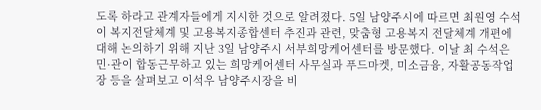도록 하라고 관계자들에게 지시한 것으로 알려졌다. 5일 남양주시에 따르면 최원영 수석이 복지전달체계 및 고용복지종합센터 추진과 관련, 맞춤형 고용복지 전달체계 개편에 대해 논의하기 위해 지난 3일 남양주시 서부희망케어센터를 방문했다. 이날 최 수석은 민·관이 합동근무하고 있는 희망케어센터 사무실과 푸드마켓, 미소금융, 자활공동작업장 등을 살펴보고 이석우 남양주시장을 비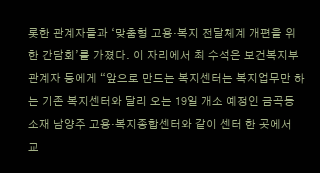롯한 관계자들과 ‘맞춤형 고용·복지 전달체계 개편을 위한 간담회’를 가졌다. 이 자리에서 최 수석은 보건복지부 관계자 등에게 “앞으로 만드는 복지센터는 복지업무만 하는 기존 복지센터와 달리 오는 19일 개소 예정인 금곡동 소재 남양주 고용·복지종합센터와 같이 센터 한 곳에서 교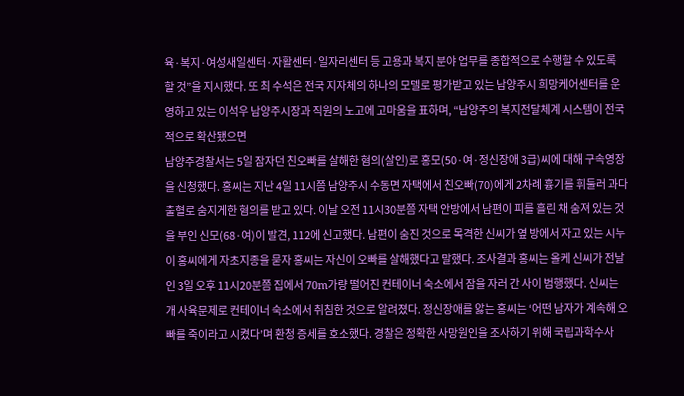육·복지·여성새일센터·자활센터·일자리센터 등 고용과 복지 분야 업무를 종합적으로 수행할 수 있도록 할 것”을 지시했다. 또 최 수석은 전국 지자체의 하나의 모델로 평가받고 있는 남양주시 희망케어센터를 운영하고 있는 이석우 남양주시장과 직원의 노고에 고마움을 표하며, “남양주의 복지전달체계 시스템이 전국적으로 확산됐으면
남양주경찰서는 5일 잠자던 친오빠를 살해한 혐의(살인)로 홍모(50·여·정신장애 3급)씨에 대해 구속영장을 신청했다. 홍씨는 지난 4일 11시쯤 남양주시 수동면 자택에서 친오빠(70)에게 2차례 흉기를 휘둘러 과다출혈로 숨지게한 혐의를 받고 있다. 이날 오전 11시30분쯤 자택 안방에서 남편이 피를 흘린 채 숨져 있는 것을 부인 신모(68·여)이 발견, 112에 신고했다. 남편이 숨진 것으로 목격한 신씨가 옆 방에서 자고 있는 시누이 홍씨에게 자초지종을 묻자 홍씨는 자신이 오빠를 살해했다고 말했다. 조사결과 홍씨는 올케 신씨가 전날인 3일 오후 11시20분쯤 집에서 70m가량 떨어진 컨테이너 숙소에서 잠을 자러 간 사이 범행했다. 신씨는 개 사육문제로 컨테이너 숙소에서 취침한 것으로 알려졌다. 정신장애를 앓는 홍씨는 ‘어떤 남자가 계속해 오빠를 죽이라고 시켰다’며 환청 증세를 호소했다. 경찰은 정확한 사망원인을 조사하기 위해 국립과학수사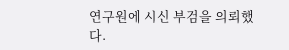연구원에 시신 부검을 의뢰했다.